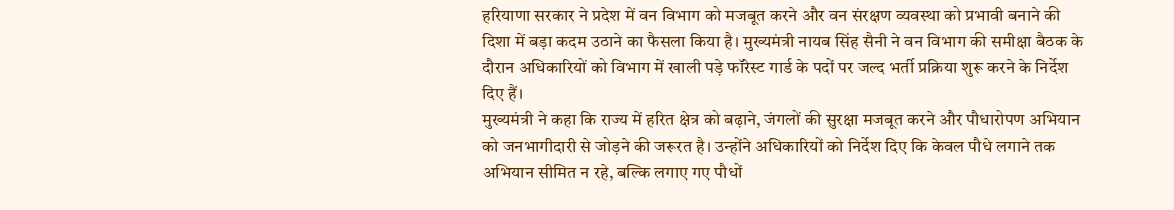हरियाणा सरकार ने प्रदेश में वन विभाग को मजबूत करने और वन संरक्षण व्यवस्था को प्रभावी बनाने की दिशा में बड़ा कदम उठाने का फैसला किया है। मुख्यमंत्री नायब सिंह सैनी ने वन विभाग की समीक्षा बैठक के दौरान अधिकारियों को विभाग में खाली पड़े फॉरेस्ट गार्ड के पदों पर जल्द भर्ती प्रक्रिया शुरू करने के निर्देश दिए हैं।
मुख्यमंत्री ने कहा कि राज्य में हरित क्षेत्र को बढ़ाने, जंगलों की सुरक्षा मजबूत करने और पौधारोपण अभियान को जनभागीदारी से जोड़ने की जरूरत है। उन्होंने अधिकारियों को निर्देश दिए कि केवल पौधे लगाने तक अभियान सीमित न रहे, बल्कि लगाए गए पौधों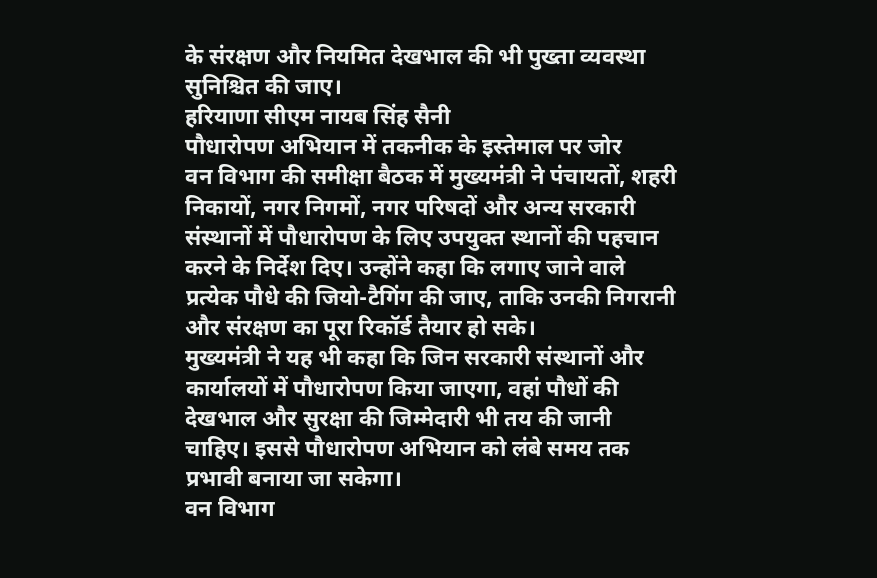के संरक्षण और नियमित देखभाल की भी पुख्ता व्यवस्था सुनिश्चित की जाए।
हरियाणा सीएम नायब सिंह सैनी
पौधारोपण अभियान में तकनीक के इस्तेमाल पर जोर
वन विभाग की समीक्षा बैठक में मुख्यमंत्री ने पंचायतों, शहरी निकायों, नगर निगमों, नगर परिषदों और अन्य सरकारी संस्थानों में पौधारोपण के लिए उपयुक्त स्थानों की पहचान करने के निर्देश दिए। उन्होंने कहा कि लगाए जाने वाले प्रत्येक पौधे की जियो-टैगिंग की जाए, ताकि उनकी निगरानी और संरक्षण का पूरा रिकॉर्ड तैयार हो सके।
मुख्यमंत्री ने यह भी कहा कि जिन सरकारी संस्थानों और कार्यालयों में पौधारोपण किया जाएगा, वहां पौधों की देखभाल और सुरक्षा की जिम्मेदारी भी तय की जानी चाहिए। इससे पौधारोपण अभियान को लंबे समय तक प्रभावी बनाया जा सकेगा।
वन विभाग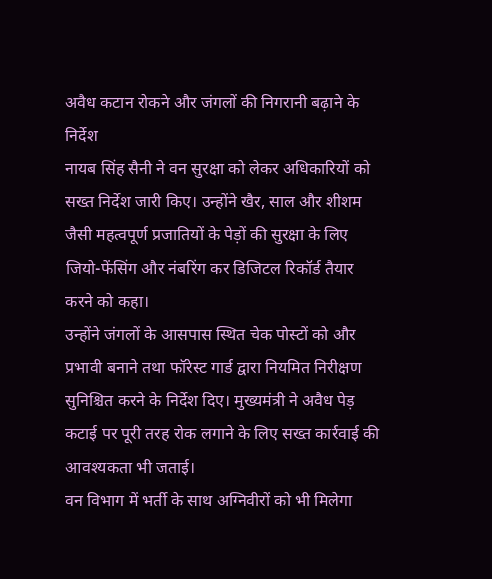अवैध कटान रोकने और जंगलों की निगरानी बढ़ाने के निर्देश
नायब सिंह सैनी ने वन सुरक्षा को लेकर अधिकारियों को सख्त निर्देश जारी किए। उन्होंने खैर, साल और शीशम जैसी महत्वपूर्ण प्रजातियों के पेड़ों की सुरक्षा के लिए जियो-फेंसिंग और नंबरिंग कर डिजिटल रिकॉर्ड तैयार करने को कहा।
उन्होंने जंगलों के आसपास स्थित चेक पोस्टों को और प्रभावी बनाने तथा फॉरेस्ट गार्ड द्वारा नियमित निरीक्षण सुनिश्चित करने के निर्देश दिए। मुख्यमंत्री ने अवैध पेड़ कटाई पर पूरी तरह रोक लगाने के लिए सख्त कार्रवाई की आवश्यकता भी जताई।
वन विभाग में भर्ती के साथ अग्निवीरों को भी मिलेगा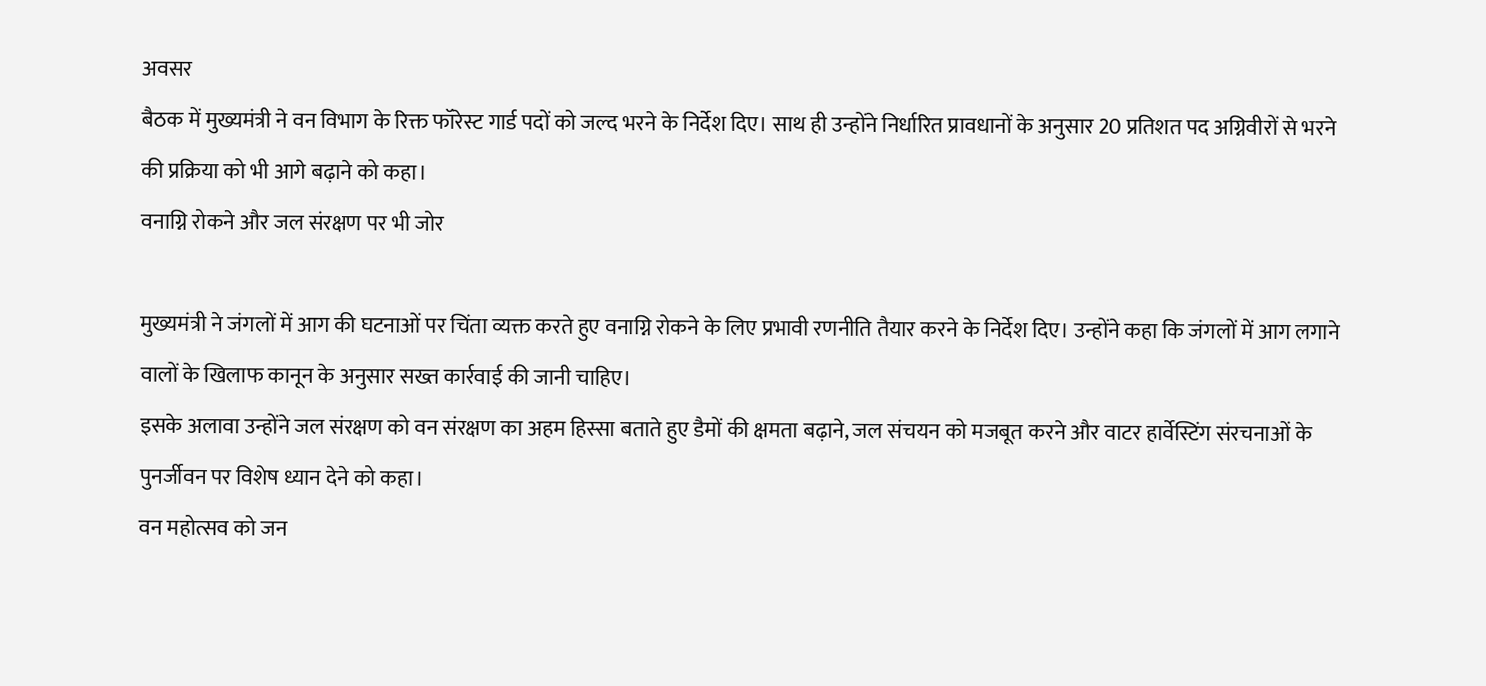अवसर
बैठक में मुख्यमंत्री ने वन विभाग के रिक्त फॉरेस्ट गार्ड पदों को जल्द भरने के निर्देश दिए। साथ ही उन्होंने निर्धारित प्रावधानों के अनुसार 20 प्रतिशत पद अग्निवीरों से भरने की प्रक्रिया को भी आगे बढ़ाने को कहा।
वनाग्नि रोकने और जल संरक्षण पर भी जोर

मुख्यमंत्री ने जंगलों में आग की घटनाओं पर चिंता व्यक्त करते हुए वनाग्नि रोकने के लिए प्रभावी रणनीति तैयार करने के निर्देश दिए। उन्होंने कहा कि जंगलों में आग लगाने वालों के खिलाफ कानून के अनुसार सख्त कार्रवाई की जानी चाहिए।
इसके अलावा उन्होंने जल संरक्षण को वन संरक्षण का अहम हिस्सा बताते हुए डैमों की क्षमता बढ़ाने, जल संचयन को मजबूत करने और वाटर हार्वेस्टिंग संरचनाओं के पुनर्जीवन पर विशेष ध्यान देने को कहा।
वन महोत्सव को जन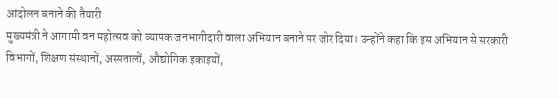आंदोलन बनाने की तैयारी
मुख्यमंत्री ने आगामी वन महोत्सव को व्यापक जनभागीदारी वाला अभियान बनाने पर जोर दिया। उन्होंने कहा कि इस अभियान से सरकारी विभागों, शिक्षण संस्थानों, अस्पतालों, औद्योगिक इकाइयों,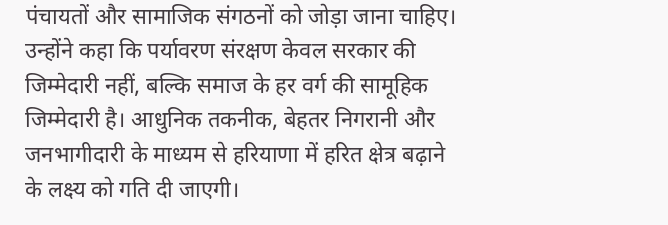पंचायतों और सामाजिक संगठनों को जोड़ा जाना चाहिए।
उन्होंने कहा कि पर्यावरण संरक्षण केवल सरकार की जिम्मेदारी नहीं, बल्कि समाज के हर वर्ग की सामूहिक जिम्मेदारी है। आधुनिक तकनीक, बेहतर निगरानी और जनभागीदारी के माध्यम से हरियाणा में हरित क्षेत्र बढ़ाने के लक्ष्य को गति दी जाएगी।